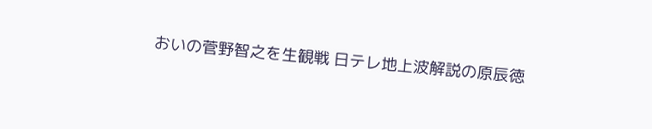おいの菅野智之を生観戦 日テレ地上波解説の原辰徳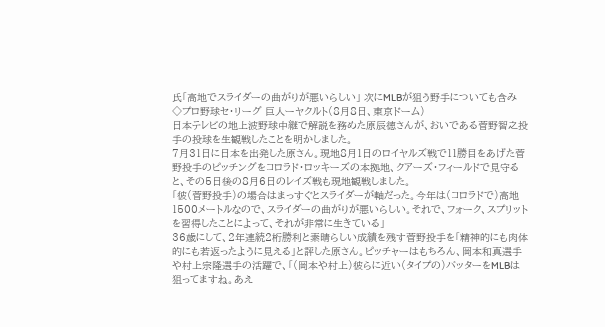氏「高地でスライダーの曲がりが悪いらしい」 次にMLBが狙う野手についても含み
◇プロ野球セ・リーグ 巨人ーヤクルト(8月8日、東京ドーム)
日本テレビの地上波野球中継で解説を務めた原辰徳さんが、おいである菅野智之投手の投球を生観戦したことを明かしました。
7月31日に日本を出発した原さん。現地8月1日のロイヤルズ戦で11勝目をあげた菅野投手のピッチングをコロラド・ロッキーズの本拠地、クアーズ・フィールドで見守ると、その5日後の8月6日のレイズ戦も現地観戦しました。
「彼(菅野投手)の場合はまっすぐとスライダーが軸だった。今年は(コロラドで)高地1500メートルなので、スライダーの曲がりが悪いらしい。それで、フォーク、スプリットを習得したことによって、それが非常に生きている」
36歳にして、2年連続2桁勝利と素晴らしい成績を残す菅野投手を「精神的にも肉体的にも若返ったように見える」と評した原さん。ピッチャーはもちろん、岡本和真選手や村上宗隆選手の活躍で、「(岡本や村上)彼らに近い(タイプの)バッターをMLBは狙ってますね。あえ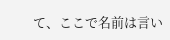て、ここで名前は言い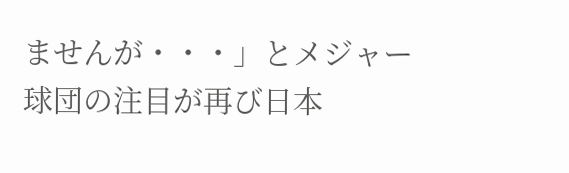ませんが・・・」とメジャー球団の注目が再び日本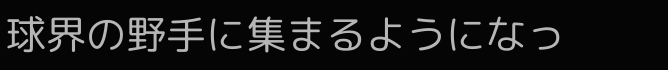球界の野手に集まるようになっ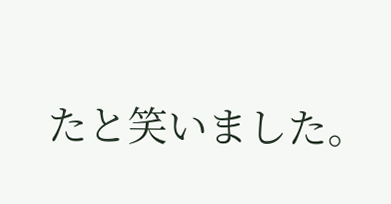たと笑いました。